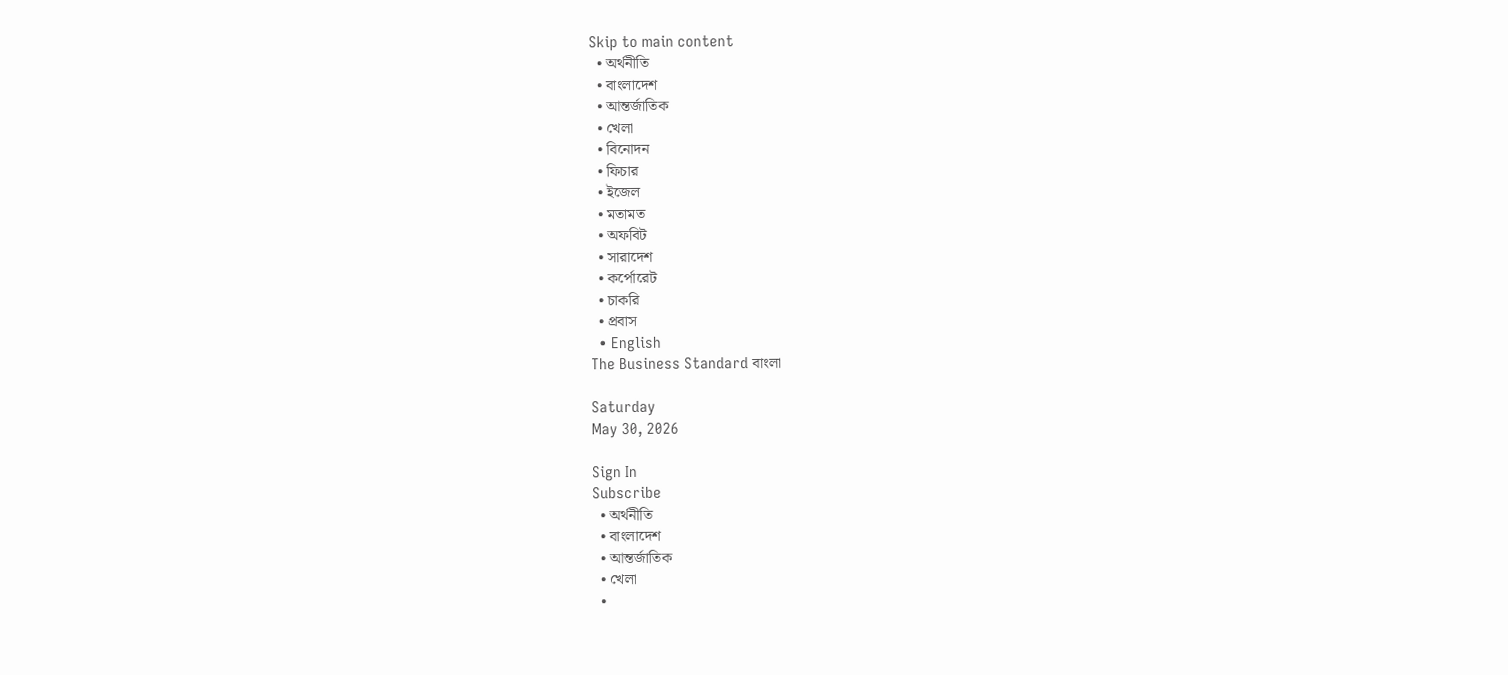Skip to main content
  • অর্থনীতি
  • বাংলাদেশ
  • আন্তর্জাতিক
  • খেলা
  • বিনোদন
  • ফিচার
  • ইজেল
  • মতামত
  • অফবিট
  • সারাদেশ
  • কর্পোরেট
  • চাকরি
  • প্রবাস
  • English
The Business Standard বাংলা

Saturday
May 30, 2026

Sign In
Subscribe
  • অর্থনীতি
  • বাংলাদেশ
  • আন্তর্জাতিক
  • খেলা
  •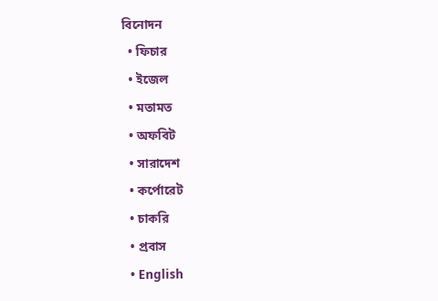বিনোদন
  • ফিচার
  • ইজেল
  • মতামত
  • অফবিট
  • সারাদেশ
  • কর্পোরেট
  • চাকরি
  • প্রবাস
  • English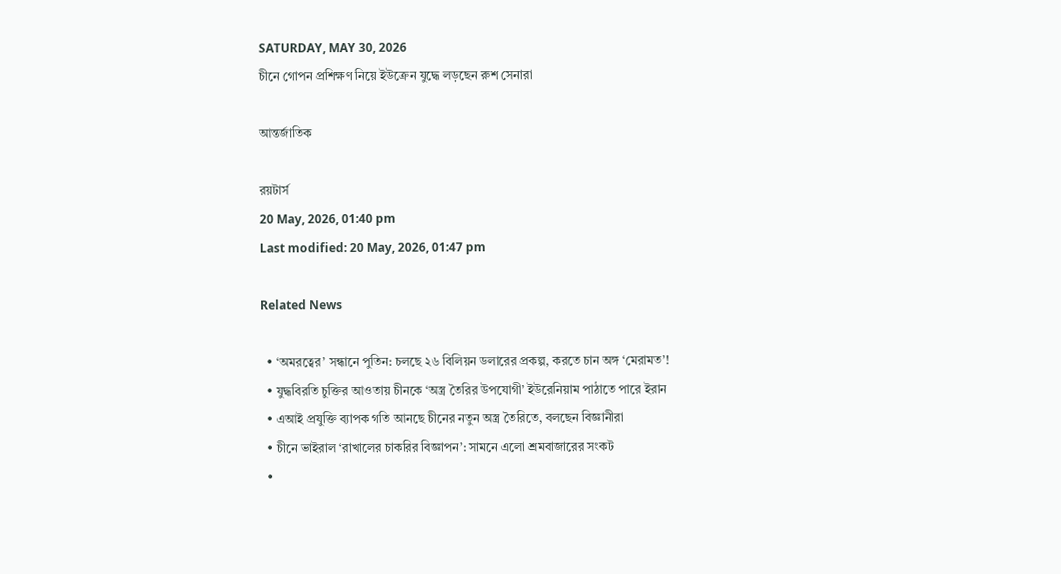SATURDAY, MAY 30, 2026
চীনে গোপন প্রশিক্ষণ নিয়ে ইউক্রেন যুদ্ধে লড়ছেন রুশ সেনারা

আন্তর্জাতিক

রয়টার্স
20 May, 2026, 01:40 pm
Last modified: 20 May, 2026, 01:47 pm

Related News

  • ‘অমরত্বের’ সন্ধানে পুতিন: চলছে ২৬ বিলিয়ন ডলারের প্রকল্প, করতে চান অঙ্গ ‘মেরামত’!
  • যুদ্ধবিরতি চুক্তির আওতায় চীনকে ‘অস্ত্র তৈরির উপযোগী’ ইউরেনিয়াম পাঠাতে পারে ইরান
  • এআই প্রযুক্তি ব্যাপক গতি আনছে চীনের নতুন অস্ত্র তৈরিতে, বলছেন বিজ্ঞানীরা
  • চীনে ভাইরাল ‘রাখালের চাকরির বিজ্ঞাপন’: সামনে এলো শ্রমবাজারের সংকট
  •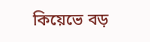কিয়েভে বড়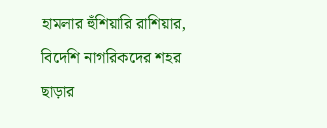হামলার হুঁশিয়ারি রাশিয়ার, বিদেশি নাগরিকদের শহর ছাড়ার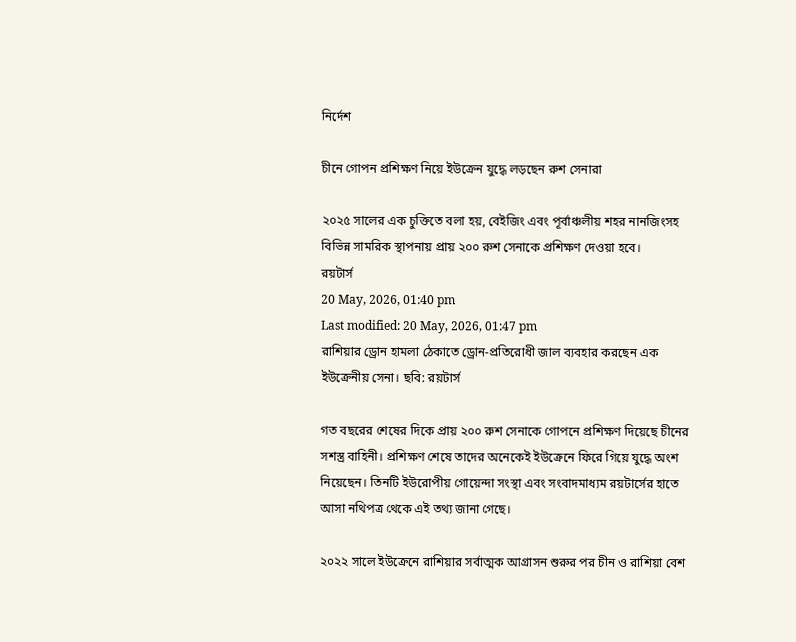নির্দেশ

চীনে গোপন প্রশিক্ষণ নিয়ে ইউক্রেন যুদ্ধে লড়ছেন রুশ সেনারা

২০২৫ সালের এক চুক্তিতে বলা হয়, বেইজিং এবং পূর্বাঞ্চলীয় শহর নানজিংসহ বিভিন্ন সামরিক স্থাপনায় প্রায় ২০০ রুশ সেনাকে প্রশিক্ষণ দেওয়া হবে।
রয়টার্স
20 May, 2026, 01:40 pm
Last modified: 20 May, 2026, 01:47 pm
রাশিয়ার ড্রোন হামলা ঠেকাতে ড্রোন-প্রতিরোধী জাল ব্যবহার করছেন এক ইউক্রেনীয় সেনা। ছবি: রয়টার্স

গত বছরের শেষের দিকে প্রায় ২০০ রুশ সেনাকে গোপনে প্রশিক্ষণ দিয়েছে চীনের সশস্ত্র বাহিনী। প্রশিক্ষণ শেষে তাদের অনেকেই ইউক্রেনে ফিরে গিয়ে যুদ্ধে অংশ নিয়েছেন। তিনটি ইউরোপীয় গোয়েন্দা সংস্থা এবং সংবাদমাধ্যম রয়টার্সের হাতে আসা নথিপত্র থেকে এই তথ্য জানা গেছে।

২০২২ সালে ইউক্রেনে রাশিয়ার সর্বাত্মক আগ্রাসন শুরুর পর চীন ও রাশিয়া বেশ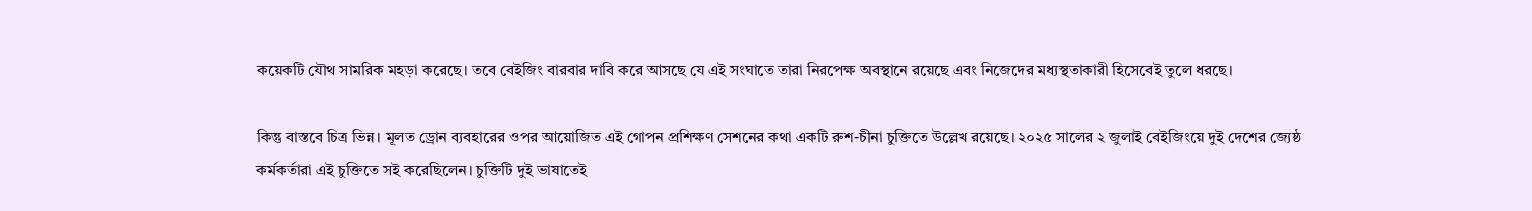কয়েকটি যৌথ সামরিক মহড়া করেছে। তবে বেইজিং বারবার দাবি করে আসছে যে এই সংঘাতে তারা নিরপেক্ষ অবস্থানে রয়েছে এবং নিজেদের মধ্যস্থতাকারী হিসেবেই তুলে ধরছে।

কিন্তু বাস্তবে চিত্র ভিন্ন। মূলত ড্রোন ব্যবহারের ওপর আয়োজিত এই গোপন প্রশিক্ষণ সেশনের কথা একটি রুশ-চীনা চুক্তিতে উল্লেখ রয়েছে। ২০২৫ সালের ২ জুলাই বেইজিংয়ে দুই দেশের জ্যেষ্ঠ কর্মকর্তারা এই চুক্তিতে সই করেছিলেন। চুক্তিটি দুই ভাষাতেই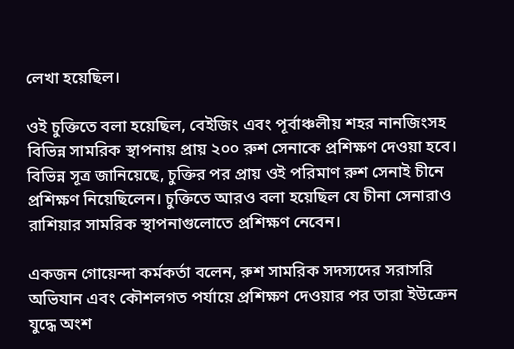লেখা হয়েছিল।

ওই চুক্তিতে বলা হয়েছিল, বেইজিং এবং পূর্বাঞ্চলীয় শহর নানজিংসহ বিভিন্ন সামরিক স্থাপনায় প্রায় ২০০ রুশ সেনাকে প্রশিক্ষণ দেওয়া হবে। বিভিন্ন সূত্র জানিয়েছে, চুক্তির পর প্রায় ওই পরিমাণ রুশ সেনাই চীনে প্রশিক্ষণ নিয়েছিলেন। চুক্তিতে আরও বলা হয়েছিল যে চীনা সেনারাও রাশিয়ার সামরিক স্থাপনাগুলোতে প্রশিক্ষণ নেবেন।

একজন গোয়েন্দা কর্মকর্তা বলেন, রুশ সামরিক সদস্যদের সরাসরি অভিযান এবং কৌশলগত পর্যায়ে প্রশিক্ষণ দেওয়ার পর তারা ইউক্রেন যুদ্ধে অংশ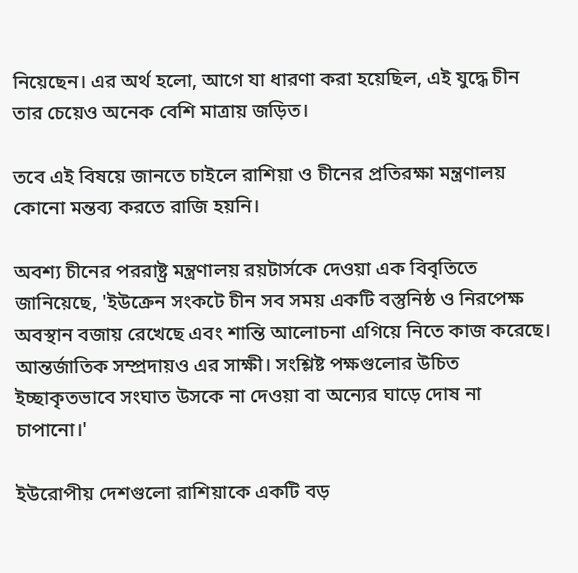নিয়েছেন। এর অর্থ হলো, আগে যা ধারণা করা হয়েছিল, এই যুদ্ধে চীন তার চেয়েও অনেক বেশি মাত্রায় জড়িত।

তবে এই বিষয়ে জানতে চাইলে রাশিয়া ও চীনের প্রতিরক্ষা মন্ত্রণালয় কোনো মন্তব্য করতে রাজি হয়নি।

অবশ্য চীনের পররাষ্ট্র মন্ত্রণালয় রয়টার্সকে দেওয়া এক বিবৃতিতে জানিয়েছে, 'ইউক্রেন সংকটে চীন সব সময় একটি বস্তুনিষ্ঠ ও নিরপেক্ষ অবস্থান বজায় রেখেছে এবং শান্তি আলোচনা এগিয়ে নিতে কাজ করেছে। আন্তর্জাতিক সম্প্রদায়ও এর সাক্ষী। সংশ্লিষ্ট পক্ষগুলোর উচিত ইচ্ছাকৃতভাবে সংঘাত উসকে না দেওয়া বা অন্যের ঘাড়ে দোষ না চাপানো।'

ইউরোপীয় দেশগুলো রাশিয়াকে একটি বড়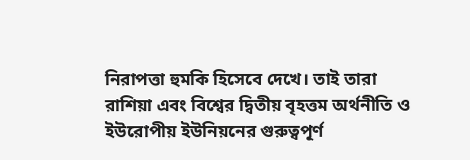নিরাপত্তা হুমকি হিসেবে দেখে। তাই তারা রাশিয়া এবং বিশ্বের দ্বিতীয় বৃহত্তম অর্থনীতি ও ইউরোপীয় ইউনিয়নের গুরুত্বপূর্ণ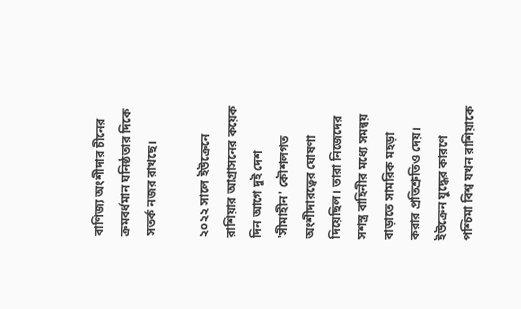বাণিজ্য অংশীদার চীনের ক্রমবর্ধমান ঘনিষ্ঠতার দিকে সতর্ক নজর রাখছে।

২০২২ সালে ইউক্রেনে রাশিয়ার আগ্রাসনের কয়েক দিন আগে দুই দেশ 'সীমাহীন' কৌশলগত অংশীদারত্বের ঘোষণা দিয়েছিল। তারা নিজেদের সশস্ত্র বাহিনীর মধ্যে সমন্বয় বাড়াতে সামরিক মহড়া করার প্রতিশ্রুতিও দেয়। ইউক্রেন যুদ্ধের কারণে পশ্চিমা বিশ্ব যখন রাশিয়াকে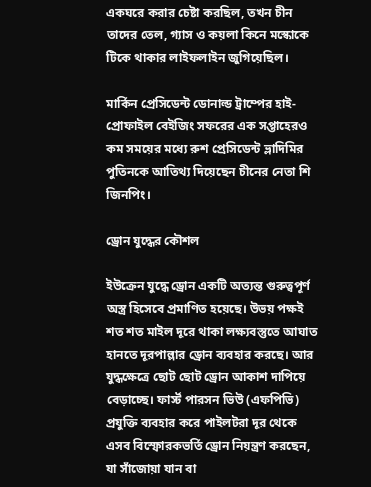একঘরে করার চেষ্টা করছিল, তখন চীন তাদের তেল, গ্যাস ও কয়লা কিনে মস্কোকে টিকে থাকার লাইফলাইন জুগিয়েছিল।

মার্কিন প্রেসিডেন্ট ডোনাল্ড ট্রাম্পের হাই-প্রোফাইল বেইজিং সফরের এক সপ্তাহেরও কম সময়ের মধ্যে রুশ প্রেসিডেন্ট ভ্লাদিমির পুতিনকে আতিথ্য দিয়েছেন চীনের নেতা শি জিনপিং।

ড্রোন যুদ্ধের কৌশল

ইউক্রেন যুদ্ধে ড্রোন একটি অত্যন্ত গুরুত্বপূর্ণ অস্ত্র হিসেবে প্রমাণিত হয়েছে। উভয় পক্ষই শত শত মাইল দূরে থাকা লক্ষ্যবস্তুতে আঘাত হানতে দূরপাল্লার ড্রোন ব্যবহার করছে। আর যুদ্ধক্ষেত্রে ছোট ছোট ড্রোন আকাশ দাপিয়ে বেড়াচ্ছে। ফার্স্ট পারসন ভিউ (এফপিভি) প্রযুক্তি ব্যবহার করে পাইলটরা দূর থেকে এসব বিস্ফোরকভর্তি ড্রোন নিয়ন্ত্রণ করছেন, যা সাঁজোয়া যান বা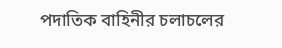পদাতিক বাহিনীর চলাচলের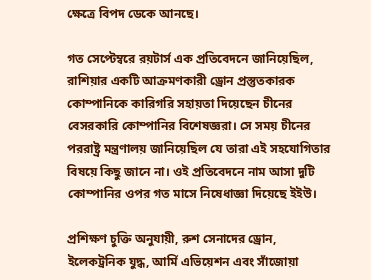ক্ষেত্রে বিপদ ডেকে আনছে।

গত সেপ্টেম্বরে রয়টার্স এক প্রতিবেদনে জানিয়েছিল, রাশিয়ার একটি আক্রমণকারী ড্রোন প্রস্তুতকারক কোম্পানিকে কারিগরি সহায়তা দিয়েছেন চীনের বেসরকারি কোম্পানির বিশেষজ্ঞরা। সে সময় চীনের পররাষ্ট্র মন্ত্রণালয় জানিয়েছিল যে তারা এই সহযোগিতার বিষয়ে কিছু জানে না। ওই প্রতিবেদনে নাম আসা দুটি কোম্পানির ওপর গত মাসে নিষেধাজ্ঞা দিয়েছে ইইউ।

প্রশিক্ষণ চুক্তি অনুযায়ী, রুশ সেনাদের ড্রোন, ইলেকট্রনিক যুদ্ধ, আর্মি এভিয়েশন এবং সাঁজোয়া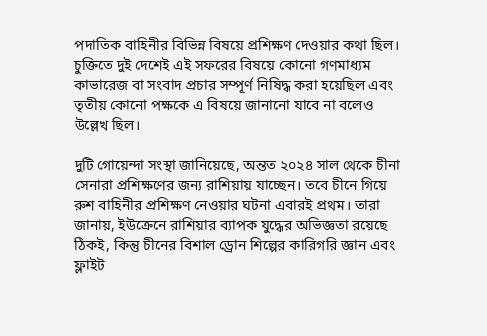পদাতিক বাহিনীর বিভিন্ন বিষয়ে প্রশিক্ষণ দেওয়ার কথা ছিল। চুক্তিতে দুই দেশেই এই সফরের বিষয়ে কোনো গণমাধ্যম কাভারেজ বা সংবাদ প্রচার সম্পূর্ণ নিষিদ্ধ করা হয়েছিল এবং তৃতীয় কোনো পক্ষকে এ বিষয়ে জানানো যাবে না বলেও উল্লেখ ছিল।

দুটি গোয়েন্দা সংস্থা জানিয়েছে, অন্তত ২০২৪ সাল থেকে চীনা সেনারা প্রশিক্ষণের জন্য রাশিয়ায় যাচ্ছেন। তবে চীনে গিয়ে রুশ বাহিনীর প্রশিক্ষণ নেওয়ার ঘটনা এবারই প্রথম। তারা জানায়, ইউক্রেনে রাশিয়ার ব্যাপক যুদ্ধের অভিজ্ঞতা রয়েছে ঠিকই, কিন্তু চীনের বিশাল ড্রোন শিল্পের কারিগরি জ্ঞান এবং ফ্লাইট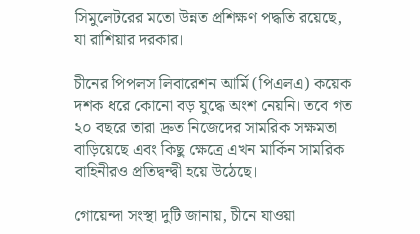সিমুলেটরের মতো উন্নত প্রশিক্ষণ পদ্ধতি রয়েছে, যা রাশিয়ার দরকার।

চীনের পিপলস লিবারেশন আর্মি (পিএলএ) কয়েক দশক ধরে কোনো বড় যুদ্ধে অংশ নেয়নি। তবে গত ২০ বছরে তারা দ্রুত নিজেদের সামরিক সক্ষমতা বাড়িয়েছে এবং কিছু ক্ষেত্রে এখন মার্কিন সামরিক বাহিনীরও প্রতিদ্বন্দ্বী হয়ে উঠেছে।

গোয়েন্দা সংস্থা দুটি জানায়, চীনে যাওয়া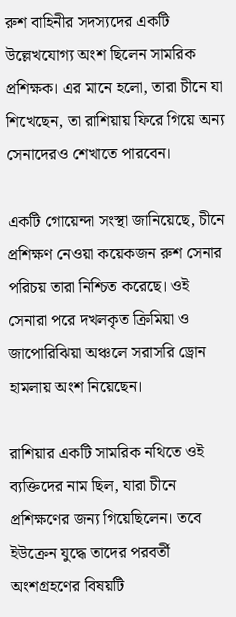রুশ বাহিনীর সদস্যদের একটি উল্লেখযোগ্য অংশ ছিলেন সামরিক প্রশিক্ষক। এর মানে হলো, তারা চীনে যা শিখেছেন, তা রাশিয়ায় ফিরে গিয়ে অন্য সেনাদেরও শেখাতে পারবেন।

একটি গোয়েন্দা সংস্থা জানিয়েছে, চীনে প্রশিক্ষণ নেওয়া কয়েকজন রুশ সেনার পরিচয় তারা নিশ্চিত করেছে। ওই সেনারা পরে দখলকৃত ক্রিমিয়া ও জাপোরিঝিয়া অঞ্চলে সরাসরি ড্রোন হামলায় অংশ নিয়েছেন।

রাশিয়ার একটি সামরিক নথিতে ওই ব্যক্তিদের নাম ছিল, যারা চীনে প্রশিক্ষণের জন্য গিয়েছিলেন। তবে ইউক্রেন যুদ্ধে তাদের পরবর্তী অংশগ্রহণের বিষয়টি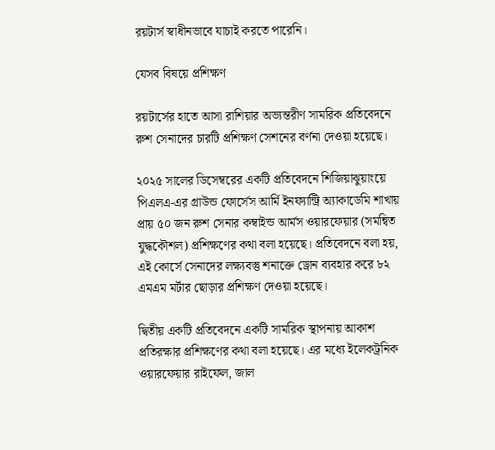রয়টার্স স্বাধীনভাবে যাচাই করতে পারেনি।

যেসব বিষয়ে প্রশিক্ষণ

রয়টার্সের হাতে আসা রাশিয়ার অভ্যন্তরীণ সামরিক প্রতিবেদনে রুশ সেনাদের চারটি প্রশিক্ষণ সেশনের বর্ণনা দেওয়া হয়েছে।

২০২৫ সালের ডিসেম্বরের একটি প্রতিবেদনে শিজিয়াঝুয়াংয়ে পিএলএ-এর গ্রাউন্ড ফোর্সেস আর্মি ইনফ্যান্ট্রি অ্যাকাডেমি শাখায় প্রায় ৫০ জন রুশ সেনার কম্বাইন্ড আর্মস ওয়ারফেয়ার (সমন্বিত যুদ্ধকৌশল) প্রশিক্ষণের কথা বলা হয়েছে। প্রতিবেদনে বলা হয়, এই কোর্সে সেনাদের লক্ষ্যবস্তু শনাক্তে ড্রোন ব্যবহার করে ৮২ এমএম মর্টার ছোড়ার প্রশিক্ষণ দেওয়া হয়েছে।

দ্বিতীয় একটি প্রতিবেদনে একটি সামরিক স্থাপনায় আকাশ প্রতিরক্ষার প্রশিক্ষণের কথা বলা হয়েছে। এর মধ্যে ইলেকট্রনিক ওয়ারফেয়ার রাইফেল, জাল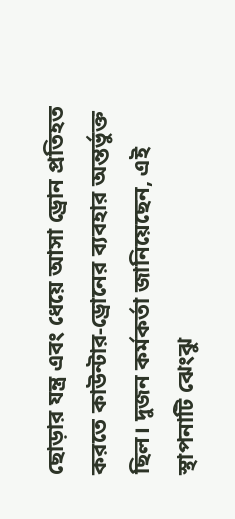ছোড়ার যন্ত্র এবং ধেয়ে আসা ড্রোন প্রতিহত করতে কাউন্টার-ড্রোনের ব্যবহার অন্তর্ভুক্ত ছিল। দুজন কর্মকর্তা জানিয়েছেন, এই স্থাপনাটি ঝেংঝু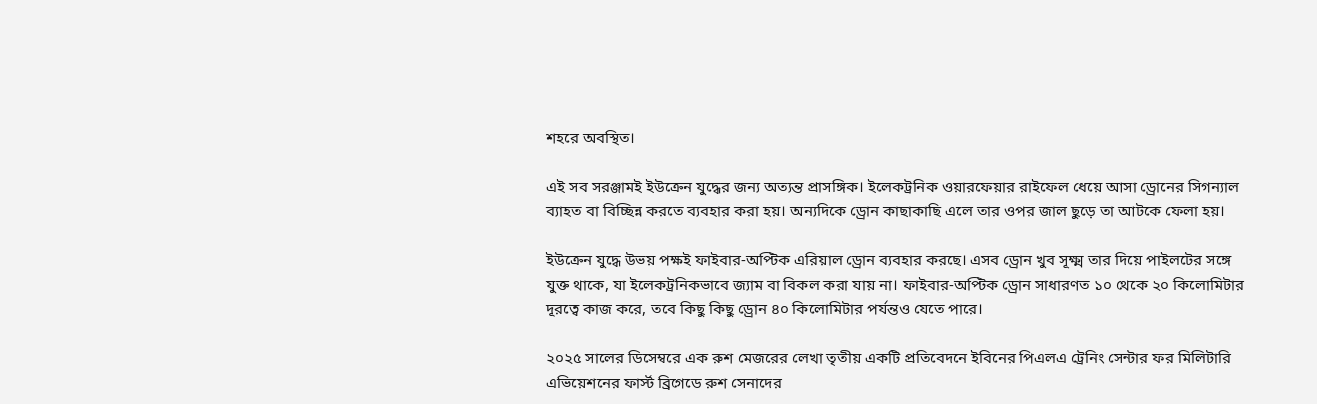শহরে অবস্থিত।

এই সব সরঞ্জামই ইউক্রেন যুদ্ধের জন্য অত্যন্ত প্রাসঙ্গিক। ইলেকট্রনিক ওয়ারফেয়ার রাইফেল ধেয়ে আসা ড্রোনের সিগন্যাল ব্যাহত বা বিচ্ছিন্ন করতে ব্যবহার করা হয়। অন্যদিকে ড্রোন কাছাকাছি এলে তার ওপর জাল ছুড়ে তা আটকে ফেলা হয়।

ইউক্রেন যুদ্ধে উভয় পক্ষই ফাইবার-অপ্টিক এরিয়াল ড্রোন ব্যবহার করছে। এসব ড্রোন খুব সূক্ষ্ম তার দিয়ে পাইলটের সঙ্গে যুক্ত থাকে, যা ইলেকট্রনিকভাবে জ্যাম বা বিকল করা যায় না। ফাইবার-অপ্টিক ড্রোন সাধারণত ১০ থেকে ২০ কিলোমিটার দূরত্বে কাজ করে, তবে কিছু কিছু ড্রোন ৪০ কিলোমিটার পর্যন্তও যেতে পারে।

২০২৫ সালের ডিসেম্বরে এক রুশ মেজরের লেখা তৃতীয় একটি প্রতিবেদনে ইবিনের পিএলএ ট্রেনিং সেন্টার ফর মিলিটারি এভিয়েশনের ফার্স্ট ব্রিগেডে রুশ সেনাদের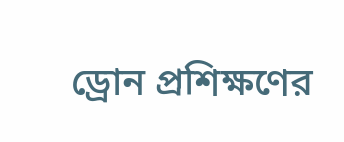ড্রোন প্রশিক্ষণের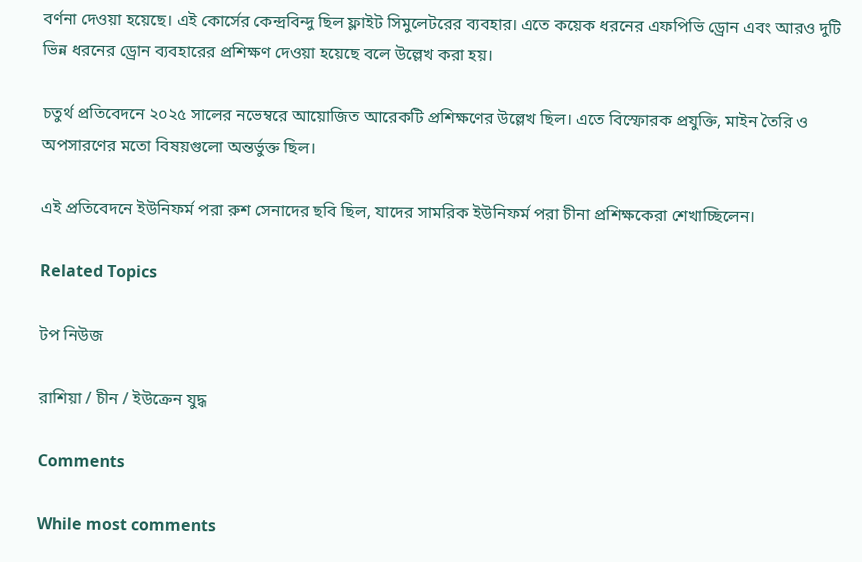বর্ণনা দেওয়া হয়েছে। এই কোর্সের কেন্দ্রবিন্দু ছিল ফ্লাইট সিমুলেটরের ব্যবহার। এতে কয়েক ধরনের এফপিভি ড্রোন এবং আরও দুটি ভিন্ন ধরনের ড্রোন ব্যবহারের প্রশিক্ষণ দেওয়া হয়েছে বলে উল্লেখ করা হয়।

চতুর্থ প্রতিবেদনে ২০২৫ সালের নভেম্বরে আয়োজিত আরেকটি প্রশিক্ষণের উল্লেখ ছিল। এতে বিস্ফোরক প্রযুক্তি, মাইন তৈরি ও অপসারণের মতো বিষয়গুলো অন্তর্ভুক্ত ছিল।

এই প্রতিবেদনে ইউনিফর্ম পরা রুশ সেনাদের ছবি ছিল, যাদের সামরিক ইউনিফর্ম পরা চীনা প্রশিক্ষকেরা শেখাচ্ছিলেন।

Related Topics

টপ নিউজ

রাশিয়া / চীন / ইউক্রেন যুদ্ধ

Comments

While most comments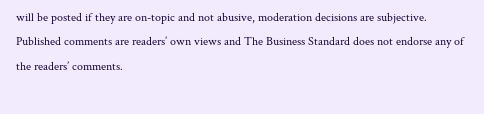will be posted if they are on-topic and not abusive, moderation decisions are subjective. Published comments are readers’ own views and The Business Standard does not endorse any of the readers’ comments.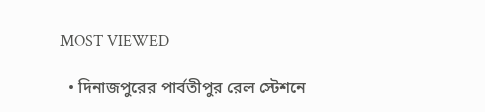MOST VIEWED

  • দিনাজপুরের পার্বতীপুর রেল স্টেশনে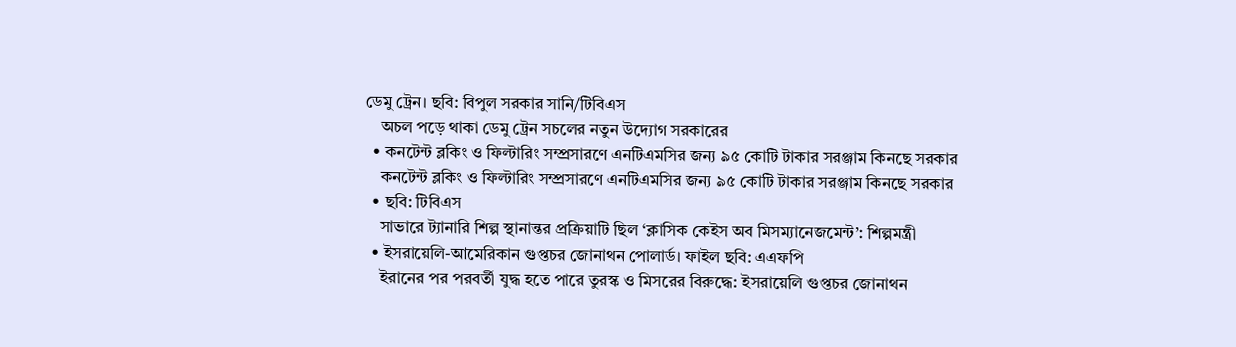ডেমু ট্রেন। ছবি: বিপুল সরকার সানি/টিবিএস
    অচল পড়ে থাকা ডেমু ট্রেন সচলের নতুন উদ্যোগ সরকারের
  • কনটেন্ট ব্লকিং ও ফিল্টারিং সম্প্রসারণে এনটিএমসির জন্য ৯৫ কোটি টাকার সরঞ্জাম কিনছে সরকার
    কনটেন্ট ব্লকিং ও ফিল্টারিং সম্প্রসারণে এনটিএমসির জন্য ৯৫ কোটি টাকার সরঞ্জাম কিনছে সরকার
  • ছবি: টিবিএস
    সাভারে ট্যানারি শিল্প স্থানান্তর প্রক্রিয়াটি ছিল ‘ক্লাসিক কেইস অব মিসম্যানেজমেন্ট’: শিল্পমন্ত্রী
  • ইসরায়েলি-আমেরিকান গুপ্তচর জোনাথন পোলার্ড। ফাইল ছবি: এএফপি
    ইরানের পর পরবর্তী যুদ্ধ হতে পারে তুরস্ক ও মিসরের বিরুদ্ধে: ইসরায়েলি গুপ্তচর জোনাথন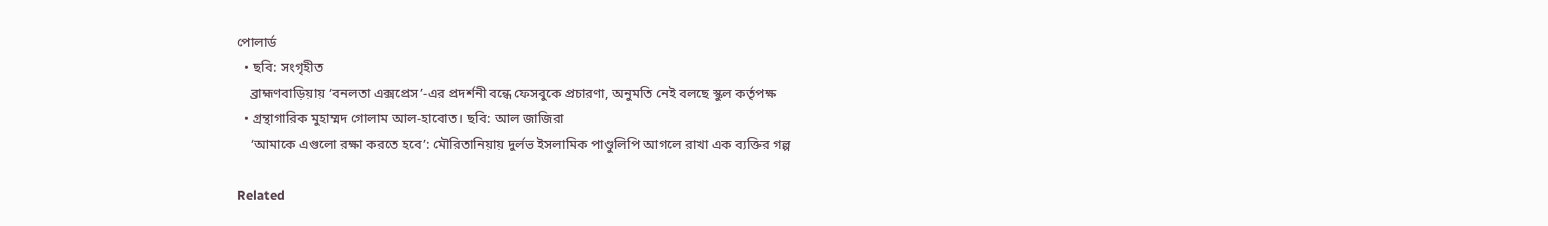পোলার্ড
  • ছবি: সংগৃহীত
    ব্রাহ্মণবাড়িয়ায় ‘বনলতা এক্সপ্রেস’-এর প্রদর্শনী বন্ধে ফেসবুকে প্রচারণা, অনুমতি নেই বলছে স্কুল কর্তৃপক্ষ
  • গ্রন্থাগারিক মুহাম্মদ গোলাম আল-হাবোত। ছবি: আল জাজিরা
    ‘আমাকে এগুলো রক্ষা করতে হবে’: মৌরিতানিয়ায় দুর্লভ ইসলামিক পাণ্ডুলিপি আগলে রাখা এক ব্যক্তির গল্প

Related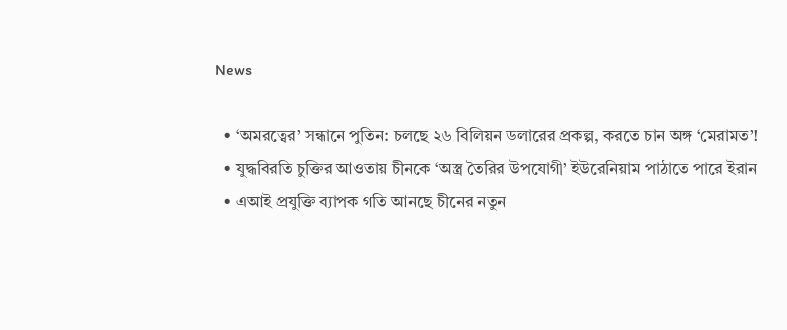News

  • ‘অমরত্বের’ সন্ধানে পুতিন: চলছে ২৬ বিলিয়ন ডলারের প্রকল্প, করতে চান অঙ্গ ‘মেরামত’!
  • যুদ্ধবিরতি চুক্তির আওতায় চীনকে ‘অস্ত্র তৈরির উপযোগী’ ইউরেনিয়াম পাঠাতে পারে ইরান
  • এআই প্রযুক্তি ব্যাপক গতি আনছে চীনের নতুন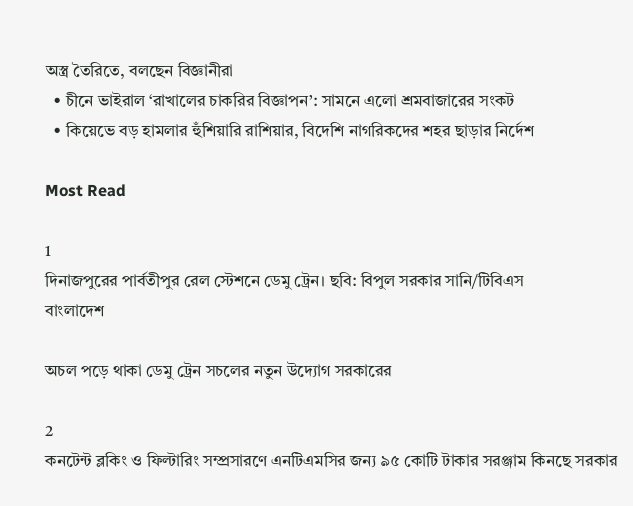অস্ত্র তৈরিতে, বলছেন বিজ্ঞানীরা
  • চীনে ভাইরাল ‘রাখালের চাকরির বিজ্ঞাপন’: সামনে এলো শ্রমবাজারের সংকট
  • কিয়েভে বড় হামলার হুঁশিয়ারি রাশিয়ার, বিদেশি নাগরিকদের শহর ছাড়ার নির্দেশ

Most Read

1
দিনাজপুরের পার্বতীপুর রেল স্টেশনে ডেমু ট্রেন। ছবি: বিপুল সরকার সানি/টিবিএস
বাংলাদেশ

অচল পড়ে থাকা ডেমু ট্রেন সচলের নতুন উদ্যোগ সরকারের

2
কনটেন্ট ব্লকিং ও ফিল্টারিং সম্প্রসারণে এনটিএমসির জন্য ৯৫ কোটি টাকার সরঞ্জাম কিনছে সরকার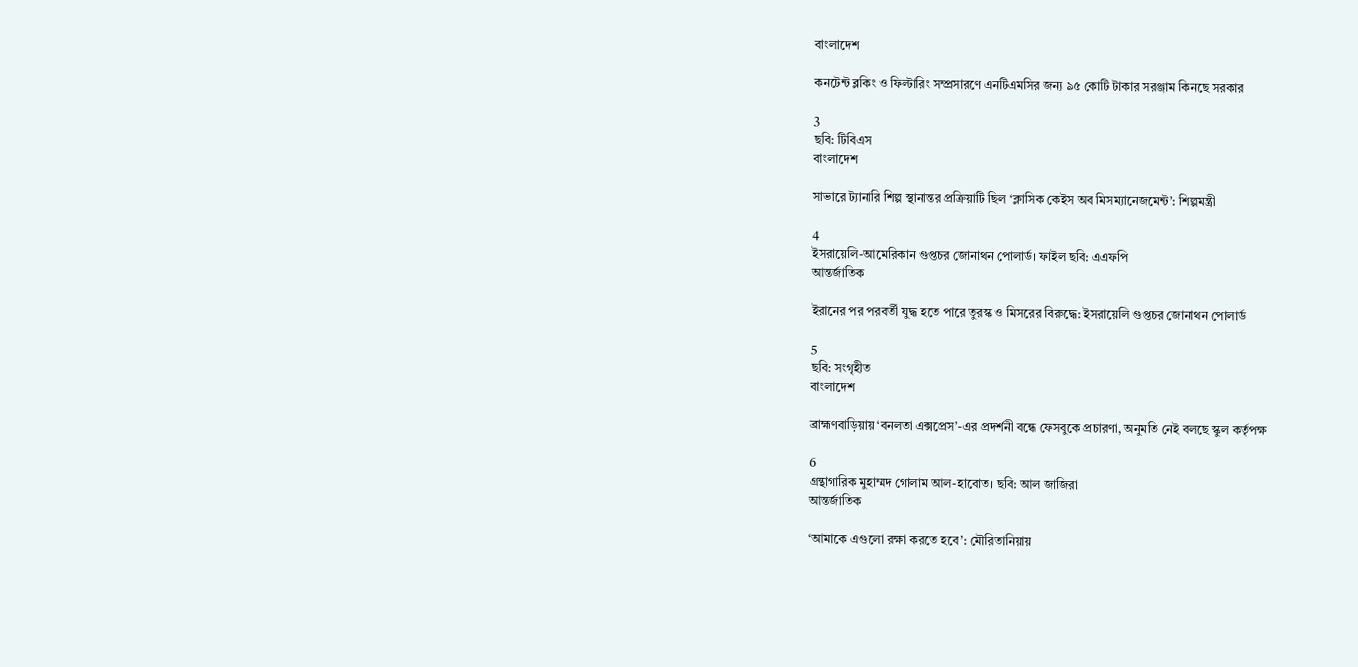বাংলাদেশ

কনটেন্ট ব্লকিং ও ফিল্টারিং সম্প্রসারণে এনটিএমসির জন্য ৯৫ কোটি টাকার সরঞ্জাম কিনছে সরকার

3
ছবি: টিবিএস
বাংলাদেশ

সাভারে ট্যানারি শিল্প স্থানান্তর প্রক্রিয়াটি ছিল ‘ক্লাসিক কেইস অব মিসম্যানেজমেন্ট’: শিল্পমন্ত্রী

4
ইসরায়েলি-আমেরিকান গুপ্তচর জোনাথন পোলার্ড। ফাইল ছবি: এএফপি
আন্তর্জাতিক

ইরানের পর পরবর্তী যুদ্ধ হতে পারে তুরস্ক ও মিসরের বিরুদ্ধে: ইসরায়েলি গুপ্তচর জোনাথন পোলার্ড

5
ছবি: সংগৃহীত
বাংলাদেশ

ব্রাহ্মণবাড়িয়ায় ‘বনলতা এক্সপ্রেস’-এর প্রদর্শনী বন্ধে ফেসবুকে প্রচারণা, অনুমতি নেই বলছে স্কুল কর্তৃপক্ষ

6
গ্রন্থাগারিক মুহাম্মদ গোলাম আল-হাবোত। ছবি: আল জাজিরা
আন্তর্জাতিক

‘আমাকে এগুলো রক্ষা করতে হবে’: মৌরিতানিয়ায়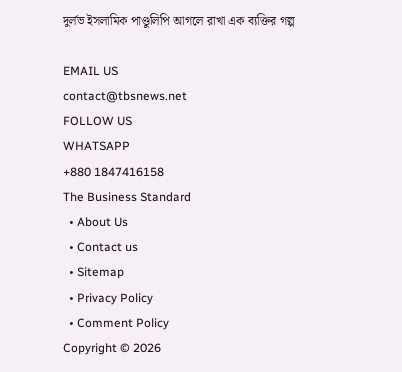দুর্লভ ইসলামিক পাণ্ডুলিপি আগলে রাখা এক ব্যক্তির গল্প

EMAIL US
contact@tbsnews.net
FOLLOW US
WHATSAPP
+880 1847416158
The Business Standard
  • About Us
  • Contact us
  • Sitemap
  • Privacy Policy
  • Comment Policy
Copyright © 2026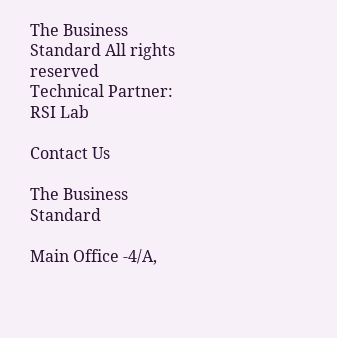The Business Standard All rights reserved
Technical Partner: RSI Lab

Contact Us

The Business Standard

Main Office -4/A,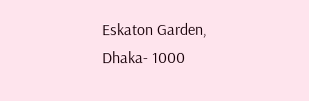Eskaton Garden, Dhaka- 1000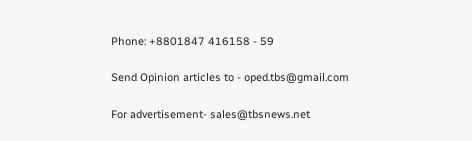Phone: +8801847 416158 - 59

Send Opinion articles to - oped.tbs@gmail.com

For advertisement- sales@tbsnews.net